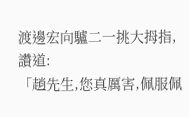渡邊宏向驢二一挑大拇指,讚道:
「趙先生,您真厲害,佩服佩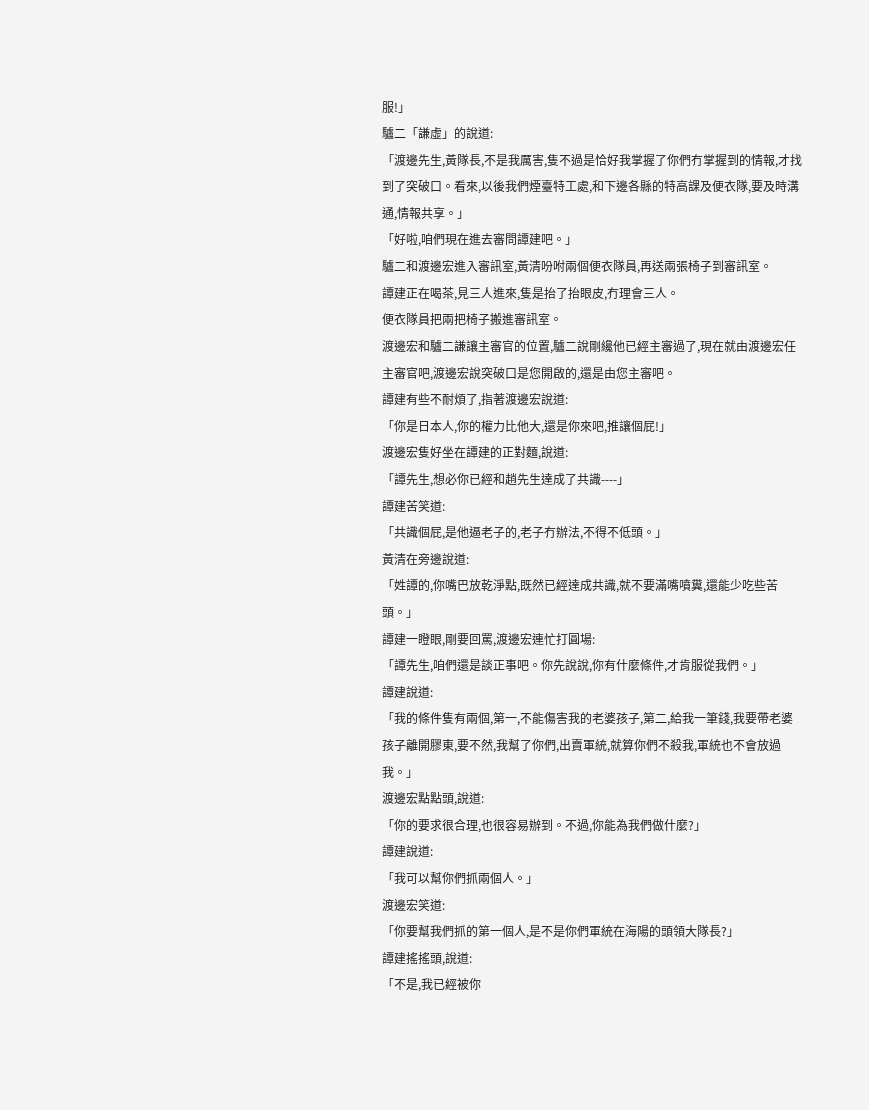服!」
驢二「謙虛」的說道:
「渡邊先生,黃隊長,不是我厲害,隻不過是恰好我掌握了你們冇掌握到的情報,才找到了突破口。看來,以後我們煙臺特工處,和下邊各縣的特高課及便衣隊,要及時溝通,情報共享。」
「好啦,咱們現在進去審問譚建吧。」
驢二和渡邊宏進入審訊室,黃清吩咐兩個便衣隊員,再送兩張椅子到審訊室。
譚建正在喝茶,見三人進來,隻是抬了抬眼皮,冇理會三人。
便衣隊員把兩把椅子搬進審訊室。
渡邊宏和驢二謙讓主審官的位置,驢二說剛纔他已經主審過了,現在就由渡邊宏任主審官吧,渡邊宏說突破口是您開啟的,還是由您主審吧。
譚建有些不耐煩了,指著渡邊宏說道:
「你是日本人,你的權力比他大,還是你來吧,推讓個屁!」
渡邊宏隻好坐在譚建的正對麵,說道:
「譚先生,想必你已經和趙先生達成了共識----」
譚建苦笑道:
「共識個屁,是他逼老子的,老子冇辦法,不得不低頭。」
黃清在旁邊說道:
「姓譚的,你嘴巴放乾淨點,既然已經達成共識,就不要滿嘴噴糞,還能少吃些苦頭。」
譚建一瞪眼,剛要回罵,渡邊宏連忙打圓場:
「譚先生,咱們還是談正事吧。你先說說,你有什麼條件,才肯服從我們。」
譚建說道:
「我的條件隻有兩個,第一,不能傷害我的老婆孩子,第二,給我一筆錢,我要帶老婆孩子離開膠東,要不然,我幫了你們,出賣軍統,就算你們不殺我,軍統也不會放過我。」
渡邊宏點點頭,說道:
「你的要求很合理,也很容易辦到。不過,你能為我們做什麼?」
譚建說道:
「我可以幫你們抓兩個人。」
渡邊宏笑道:
「你要幫我們抓的第一個人,是不是你們軍統在海陽的頭領大隊長?」
譚建搖搖頭,說道:
「不是,我已經被你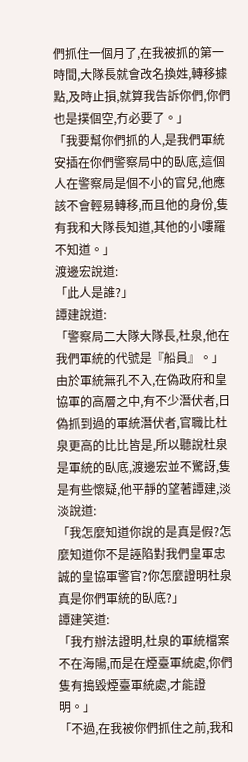們抓住一個月了,在我被抓的第一時間,大隊長就會改名換姓,轉移據點,及時止損,就算我告訴你們,你們也是撲個空,冇必要了。」
「我要幫你們抓的人,是我們軍統安插在你們警察局中的臥底,這個人在警察局是個不小的官兒,他應該不會輕易轉移,而且他的身份,隻有我和大隊長知道,其他的小嘍羅不知道。」
渡邊宏說道:
「此人是誰?」
譚建說道:
「警察局二大隊大隊長,杜泉,他在我們軍統的代號是『船員』。」
由於軍統無孔不入,在偽政府和皇協軍的高層之中,有不少潛伏者,日偽抓到過的軍統潛伏者,官職比杜泉更高的比比皆是,所以聽說杜泉是軍統的臥底,渡邊宏並不驚訝,隻是有些懷疑,他平靜的望著譚建,淡淡說道:
「我怎麼知道你說的是真是假?怎麼知道你不是誣陷對我們皇軍忠誠的皇協軍警官?你怎麼證明杜泉真是你們軍統的臥底?」
譚建笑道:
「我冇辦法證明,杜泉的軍統檔案不在海陽,而是在煙臺軍統處,你們隻有搗毀煙臺軍統處,才能證明。」
「不過,在我被你們抓住之前,我和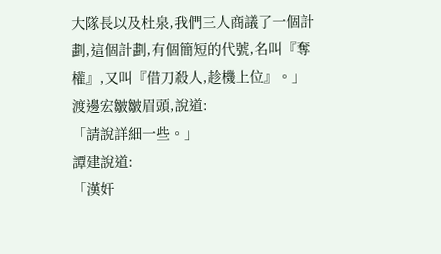大隊長以及杜泉,我們三人商議了一個計劃,這個計劃,有個簡短的代號,名叫『奪權』,又叫『借刀殺人,趁機上位』。」
渡邊宏皺皺眉頭,說道:
「請說詳細一些。」
譚建說道:
「漢奸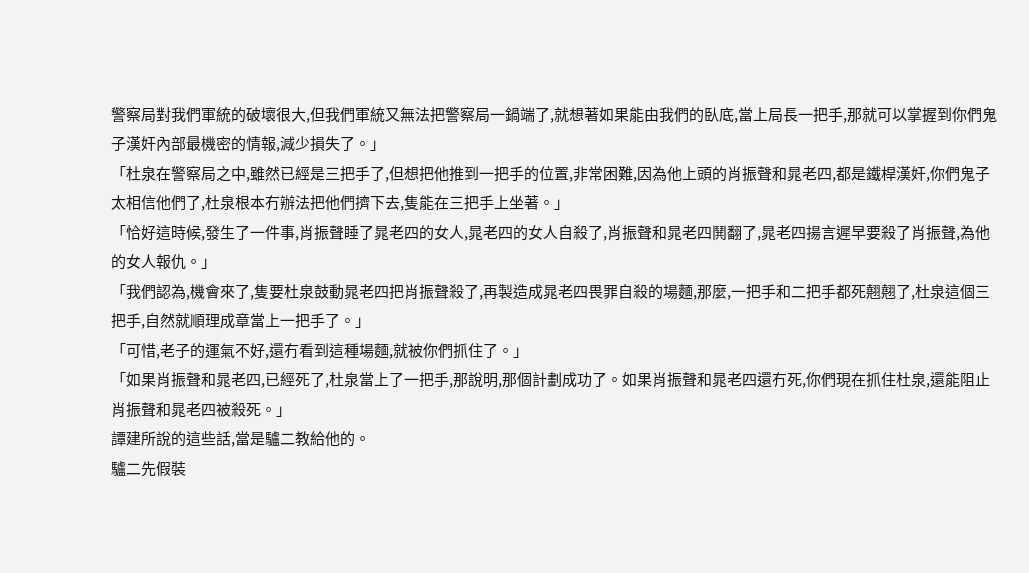警察局對我們軍統的破壞很大,但我們軍統又無法把警察局一鍋端了,就想著如果能由我們的臥底,當上局長一把手,那就可以掌握到你們鬼子漢奸內部最機密的情報,減少損失了。」
「杜泉在警察局之中,雖然已經是三把手了,但想把他推到一把手的位置,非常困難,因為他上頭的肖振聲和晁老四,都是鐵桿漢奸,你們鬼子太相信他們了,杜泉根本冇辦法把他們擠下去,隻能在三把手上坐著。」
「恰好這時候,發生了一件事,肖振聲睡了晁老四的女人,晁老四的女人自殺了,肖振聲和晁老四鬨翻了,晁老四揚言遲早要殺了肖振聲,為他的女人報仇。」
「我們認為,機會來了,隻要杜泉鼓動晁老四把肖振聲殺了,再製造成晁老四畏罪自殺的場麵,那麼,一把手和二把手都死翹翹了,杜泉這個三把手,自然就順理成章當上一把手了。」
「可惜,老子的運氣不好,還冇看到這種場麵,就被你們抓住了。」
「如果肖振聲和晁老四,已經死了,杜泉當上了一把手,那說明,那個計劃成功了。如果肖振聲和晁老四還冇死,你們現在抓住杜泉,還能阻止肖振聲和晁老四被殺死。」
譚建所說的這些話,當是驢二教給他的。
驢二先假裝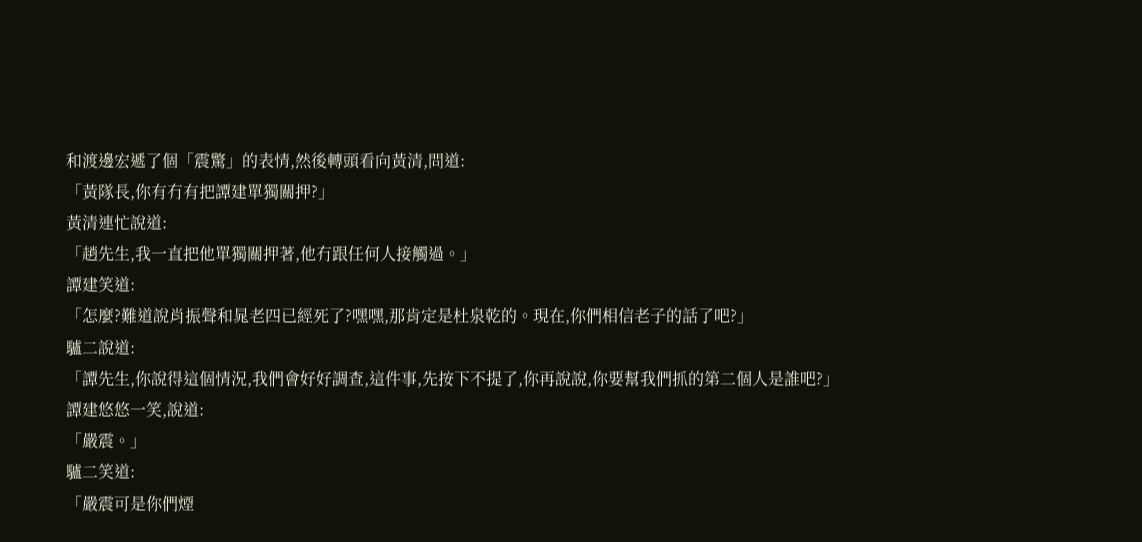和渡邊宏遞了個「震驚」的表情,然後轉頭看向黃清,問道:
「黃隊長,你有冇有把譚建單獨關押?」
黃清連忙說道:
「趙先生,我一直把他單獨關押著,他冇跟任何人接觸過。」
譚建笑道:
「怎麼?難道說肖振聲和晁老四已經死了?嘿嘿,那肯定是杜泉乾的。現在,你們相信老子的話了吧?」
驢二說道:
「譚先生,你說得這個情況,我們會好好調查,這件事,先按下不提了,你再說說,你要幫我們抓的第二個人是誰吧?」
譚建悠悠一笑,說道:
「嚴震。」
驢二笑道:
「嚴震可是你們煙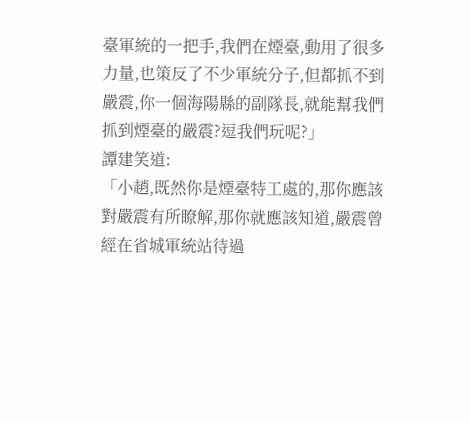臺軍統的一把手,我們在煙臺,動用了很多力量,也策反了不少軍統分子,但都抓不到嚴震,你一個海陽縣的副隊長,就能幫我們抓到煙臺的嚴震?逗我們玩呢?」
譚建笑道:
「小趙,既然你是煙臺特工處的,那你應該對嚴震有所瞭解,那你就應該知道,嚴震曾經在省城軍統站待過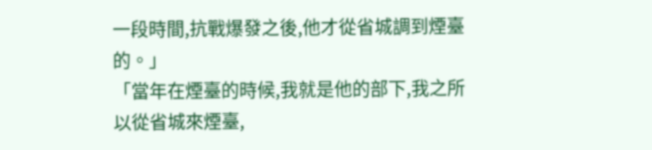一段時間,抗戰爆發之後,他才從省城調到煙臺的。」
「當年在煙臺的時候,我就是他的部下,我之所以從省城來煙臺,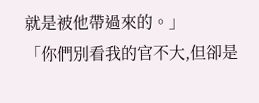就是被他帶過來的。」
「你們別看我的官不大,但卻是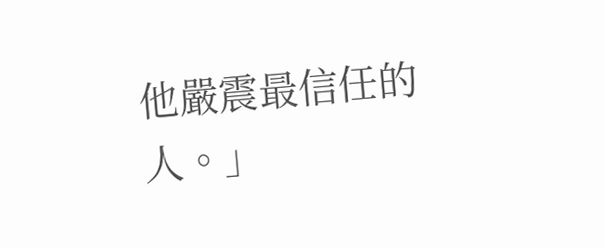他嚴震最信任的人。」